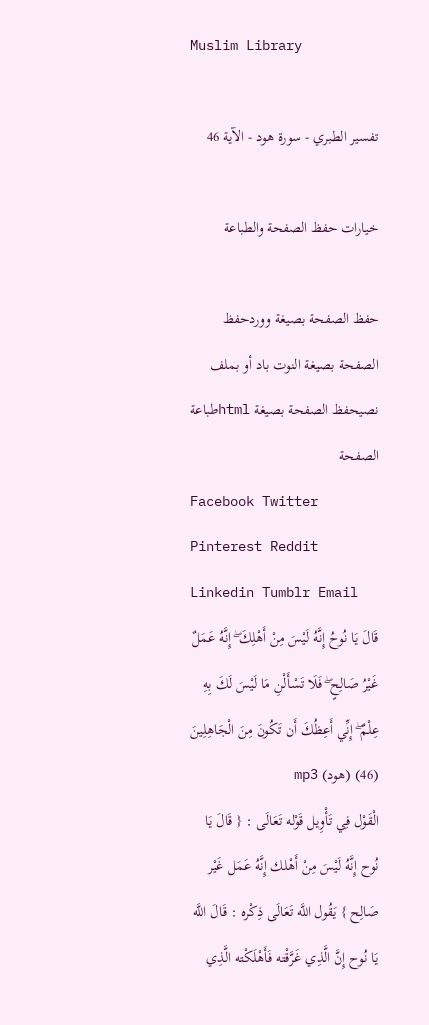Muslim Library

تفسير الطبري - سورة هود - الآية 46

خيارات حفظ الصفحة والطباعة

حفظ الصفحة بصيغة ووردحفظ الصفحة بصيغة النوت باد أو بملف نصيحفظ الصفحة بصيغة htmlطباعة الصفحة
Facebook Twitter Pinterest Reddit Linkedin Tumblr Email
قَالَ يَا نُوحُ إِنَّهُ لَيْسَ مِنْ أَهْلِكَ ۖ إِنَّهُ عَمَلٌ غَيْرُ صَالِحٍ ۖ فَلَا تَسْأَلْنِ مَا لَيْسَ لَكَ بِهِ عِلْمٌ ۖ إِنِّي أَعِظُكَ أَن تَكُونَ مِنَ الْجَاهِلِينَ (46) (هود) mp3
الْقَوْل فِي تَأْوِيل قَوْله تَعَالَى : { قَالَ يَا نُوح إِنَّهُ لَيْسَ مِنْ أَهْلك إِنَّهُ عَمَل غَيْر صَالِح } يَقُول اللَّه تَعَالَى ذِكْره : قَالَ اللَّه يَا نُوح إِنَّ الَّذِي غَرَّقْته فَأَهْلَكْته الَّذِي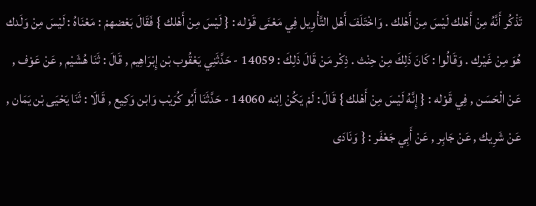تَذْكُر أَنَّهُ مِنْ أَهْلك لَيْسَ مِنْ أَهْلك . وَاخْتَلَفَ أَهْل التَّأْوِيل فِي مَعْنَى قَوْله : { لَيْسَ مِنْ أَهْلك } فَقَالَ بَعْضهمْ : مَعْنَاهُ : لَيْسَ مِنْ وَلَدك هُوَ مِنْ غَيْرك . وَقَالُوا : كَانَ ذَلِكَ مِنْ حِنْث . ذِكْر مَنْ قَالَ ذَلِكَ : 14059 - حَدَّثَنِي يَعْقُوب بْن إِبْرَاهِيم , قَالَ : ثَنَا هُشَيْم , عَنْ عَوْف , عَنْ الْحَسَن , فِي قَوْله : { إِنَّهُ لَيْسَ مِنْ أَهْلك } قَالَ : لَمْ يَكُنْ اِبْنه 14060 - حَدَّثَنَا أَبُو كُرَيْب وَابْن وَكِيع , قَالَا : ثَنَا يَحْيَى بْن يَمَان , عَنْ شَرِيك , عَنْ جَابِر , عَنْ أَبِي جَعْفَر : { وَنَادَى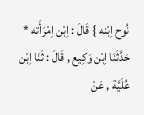نُوح اِبْنه } قَالَ : اِبْن اِمْرَأَته * حَدَّثَنَا اِبْن وَكِيع , قَالَ : ثَنَا اِبْن عُلَيَّة , عَنْ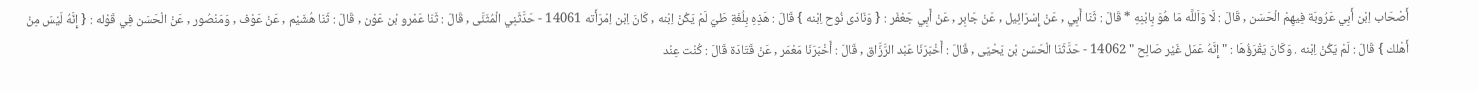أَصْحَاب اِبْن أَبِي عَرُوبَة فِيهِمْ الْحَسَن , قَالَ : لَا وَاَللَّه مَا هُوَ بِابْنِهِ * قَالَ : ثَنَا أَبِي , عَنْ إِسْرَائِيل , عَنْ جَابِر , عَنْ أَبِي جَعْفَر : { وَنَادَى نُوح اِبْنه } قَالَ : هَذِهِ بِلُغَةِ طَيّ لَمْ يَكُنْ اِبْنه , كَانَ اِبْن اِمْرَأَته 14061 - حَدَّثَنِي الْمُثَنَّى , قَالَ : ثَنَا عَمْرو بْن عَوْن , قَالَ : ثَنَا هُشَيْم , عَنْ عَوْف , وَمَنْصُور , عَنْ الْحَسَن فِي قَوْله : { إِنَّهُ لَيْسَ مِنْ أَهْلك } قَالَ : لَمْ يَكُنْ اِبْنه . وَكَانَ يَقْرَؤُهَا : " إِنَّهُ عَمَل غَيْر صَالِح " 14062 - حَدَّثَنَا الْحَسَن بْن يَحْيَى , قَالَ : أَخْبَرَنَا عَبْد الرَّزَّاق , قَالَ : أَخْبَرَنَا مَعْمَر , عَنْ قَتَادَة قَالَ : كُنْت عِنْد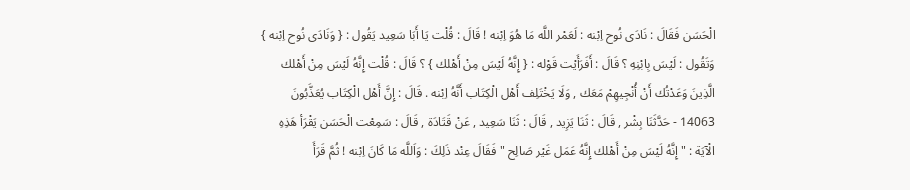الْحَسَن فَقَالَ : نَادَى نُوح اِبْنه : لَعَمْر اللَّه مَا هُوَ اِبْنه ! قَالَ : قُلْت يَا أَبَا سَعِيد يَقُول : { وَنَادَى نُوح اِبْنه } وَتَقُول : لَيْسَ بِابْنِهِ ؟ قَالَ : أَفَرَأَيْت قَوْله : { إِنَّهُ لَيْسَ مِنْ أَهْلك } ؟ قَالَ : قُلْت إِنَّهُ لَيْسَ مِنْ أَهْلك الَّذِينَ وَعَدْتُك أَنْ أُنْجِيهِمْ مَعَك , وَلَا يَخْتَلِف أَهْل الْكِتَاب أَنَّهُ اِبْنه . قَالَ : إِنَّ أَهْل الْكِتَاب يُعَذَّبُونَ 14063 - حَدَّثَنَا بِشْر , قَالَ : ثَنَا يَزِيد , قَالَ : ثَنَا سَعِيد , عَنْ قَتَادَة , قَالَ : سَمِعْت الْحَسَن يَقْرَأ هَذِهِ الْآيَة : " إِنَّهُ لَيْسَ مِنْ أَهْلك إِنَّهُ عَمَل غَيْر صَالِح " فَقَالَ عِنْد ذَلِكَ : وَاَللَّه مَا كَانَ اِبْنه ! ثُمَّ قَرَأَ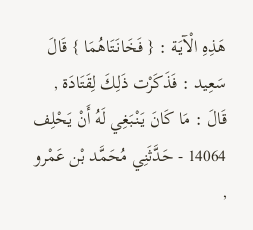هَذِهِ الْآيَة : { فَخَانَتَاهُمَا } قَالَ سَعِيد : فَذَكَرْت ذَلِكَ لِقَتَادَة , قَالَ : مَا كَانَ يَنْبَغِي لَهُ أَنْ يَحْلِف 14064 - حَدَّثَنِي مُحَمَّد بْن عَمْرو ,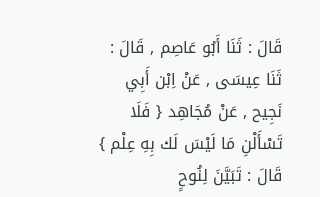قَالَ : ثَنَا أَبُو عَاصِم , قَالَ : ثَنَا عِيسَى , عَنْ اِبْن أَبِي نَجِيح , عَنْ مُجَاهِد { فَلَا تَسْأَلْنِ مَا لَيْسَ لَك بِهِ عِلْم } قَالَ : تَبَيَّنَ لِنُوحٍ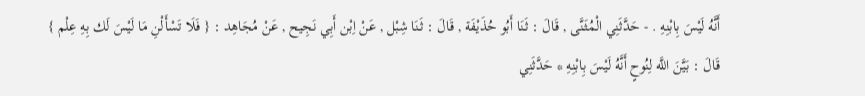أَنَّهُ لَيْسَ بِابْنِهِ . - حَدَّثَنِي الْمُثَنَّى , قَالَ : ثَنَا أَبُو حُذَيْفَة , قَالَ : ثَنَا شِبْل , عَنْ اِبْن أَبِي نَجِيح , عَنْ مُجَاهِد : { فَلَا تَسْأَلْنِ مَا لَيْسَ لَك بِهِ عِلْم } قَالَ : بَيَّنَ اللَّه لِنُوحٍ أَنَّهُ لَيْسَ بِابْنِهِ * حَدَّثَنِي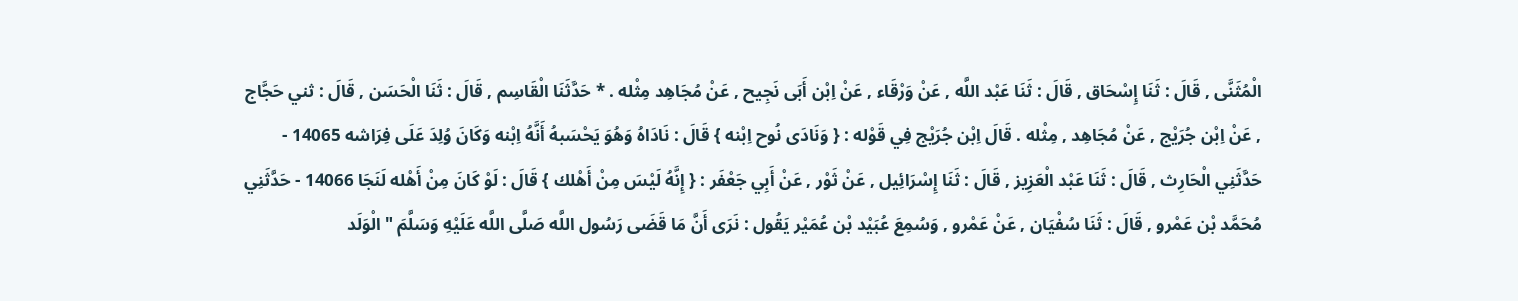الْمُثَنَّى , قَالَ : ثَنَا إِسْحَاق , قَالَ : ثَنَا عَبْد اللَّه , عَنْ وَرْقَاء , عَنْ اِبْن أَبَى نَجِيح , عَنْ مُجَاهِد مِثْله . * حَدَّثَنَا الْقَاسِم , قَالَ : ثَنَا الْحَسَن , قَالَ : ثني حَجَّاج , عَنْ اِبْن جُرَيْج , عَنْ مُجَاهِد , مِثْله . قَالَ اِبْن جُرَيْج فِي قَوْله : { وَنَادَى نُوح اِبْنه } قَالَ : نَادَاهُ وَهُوَ يَحْسَبهُ أَنَّهُ اِبْنه وَكَانَ وُلِدَ عَلَى فِرَاشه 14065 - حَدَّثَنِي الْحَارِث , قَالَ : ثَنَا عَبْد الْعَزِيز , قَالَ : ثَنَا إِسْرَائِيل , عَنْ ثَوْر , عَنْ أَبِي جَعْفَر : { إِنَّهُ لَيْسَ مِنْ أَهْلك } قَالَ : لَوْ كَانَ مِنْ أَهْله لَنَجَا 14066 - حَدَّثَنِي مُحَمَّد بْن عَمْرو , قَالَ : ثَنَا سُفْيَان , عَنْ عَمْرو , وَسُمِعَ عُبَيْد بْن عُمَيْر يَقُول : نَرَى أَنَّ مَا قَضَى رَسُول اللَّه صَلَّى اللَّه عَلَيْهِ وَسَلَّمَ " الْوَلَد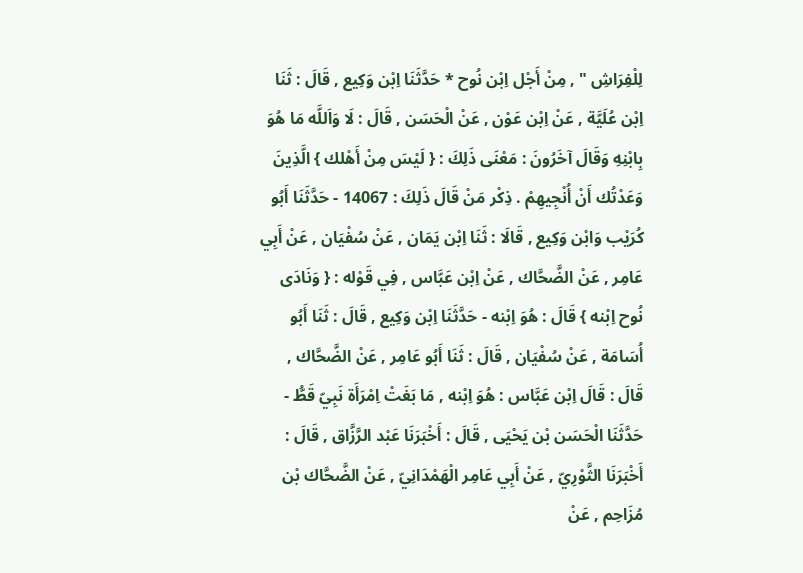لِلْفِرَاشِ " , مِنْ أَجْل اِبْن نُوح * حَدَّثَنَا اِبْن وَكِيع , قَالَ : ثَنَا اِبْن عُلَيَّة , عَنْ اِبْن عَوْن , عَنْ الْحَسَن , قَالَ : لَا وَاَللَّه مَا هُوَ بِابْنِهِ وَقَالَ آخَرُونَ : مَعْنَى ذَلِكَ : { لَيْسَ مِنْ أَهْلك } الَّذِينَ وَعَدْتُك أَنْ أُنْجِيهِمْ . ذِكْر مَنْ قَالَ ذَلِكَ : 14067 - حَدَّثَنَا أَبُو كُرَيْب وَابْن وَكِيع , قَالَا : ثَنَا اِبْن يَمَان , عَنْ سُفْيَان , عَنْ أَبِي عَامِر , عَنْ الضَّحَّاك , عَنْ اِبْن عَبَّاس , فِي قَوْله : { وَنَادَى نُوح اِبْنه } قَالَ : هُوَ اِبْنه - حَدَّثَنَا اِبْن وَكِيع , قَالَ : ثَنَا أَبُو أُسَامَة , عَنْ سُفْيَان , قَالَ : ثَنَا أَبُو عَامِر , عَنْ الضَّحَّاك , قَالَ : قَالَ اِبْن عَبَّاس : هُوَ اِبْنه , مَا بَغَتْ اِمْرَأَة نَبِيّ قَطُّ - حَدَّثَنَا الْحَسَن بْن يَحْيَى , قَالَ : أَخْبَرَنَا عَبْد الرَّزَّاق , قَالَ : أَخْبَرَنَا الثَّوْرِيّ , عَنْ أَبِي عَامِر الْهَمْدَانِيّ , عَنْ الضَّحَّاك بْن مُزَاحِم , عَنْ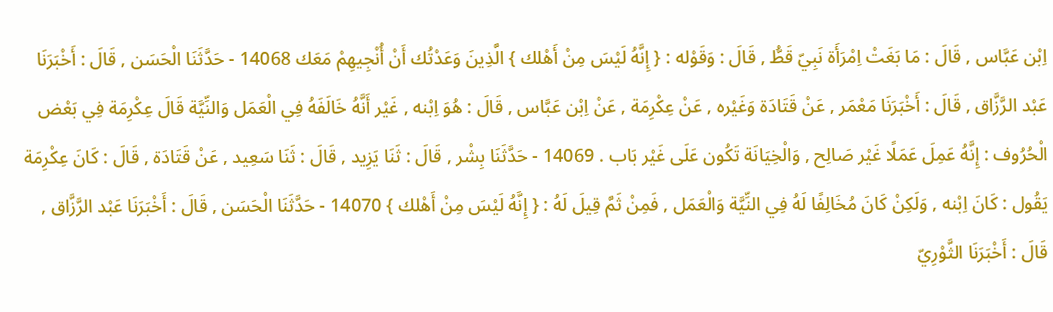اِبْن عَبَّاس , قَالَ : مَا بَغَتْ اِمْرَأَة نَبِيّ قَطُّ , قَالَ : وَقَوْله : { إِنَّهُ لَيْسَ مِنْ أَهْلك } الَّذِينَ وَعَدْتُك أَنْ أُنْجِيهِمْ مَعَك 14068 - حَدَّثَنَا الْحَسَن , قَالَ : أَخْبَرَنَا عَبْد الرَّزَّاق , قَالَ : أَخْبَرَنَا مَعْمَر , عَنْ قَتَادَة وَغَيْره , عَنْ عِكْرِمَة , عَنْ اِبْن عَبَّاس , قَالَ : هُوَ اِبْنه , غَيْر أَنَّهُ خَالَفَهُ فِي الْعَمَل وَالنِّيَّة قَالَ عِكْرِمَة فِي بَعْض الْحُرُوف : إِنَّهُ عَمِلَ عَمَلًا غَيْر صَالِح , وَالْخِيَانَة تَكُون عَلَى غَيْر بَاب . 14069 - حَدَّثَنَا بِشْر , قَالَ : ثَنَا يَزِيد , قَالَ : ثَنَا سَعِيد , عَنْ قَتَادَة , قَالَ : كَانَ عِكْرِمَة يَقُول : كَانَ اِبْنه , وَلَكِنْ كَانَ مُخَالِفًا لَهُ فِي النِّيَّة وَالْعَمَل , فَمِنْ ثَمَّ قِيلَ لَهُ : { إِنَّهُ لَيْسَ مِنْ أَهْلك } 14070 - حَدَّثَنَا الْحَسَن , قَالَ : أَخْبَرَنَا عَبْد الرَّزَّاق , قَالَ : أَخْبَرَنَا الثَّوْرِيّ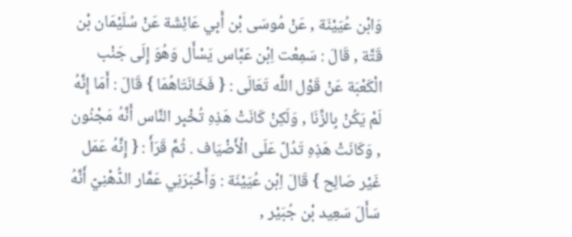وَابْن عُيَيْنَة , عَنْ مُوسَى بْن أَبِي عَائِشَة عَنْ سُلَيْمَان بْن قَتَّة , قَالَ : سَمِعْت اِبْن عَبَّاس يَسْأَل وَهُوَ إِلَى جَنْب الْكَعْبَة عَنْ قَوْل اللَّه تَعَالَى : { فَخَانَتَاهُمَا } قَالَ : أَمَا إِنَّهُ لَمْ يَكُنْ بِالزِّنَا , وَلَكِنْ كَانَتْ هَذِهِ تُخْبِر النَّاس أَنَّهُ مَجْنُون , وَكَانَتْ هَذِهِ تَدُلّ عَلَى الْأَضْيَاف . ثُمَّ قَرَأَ : { إِنَّهُ عَمَل غَيْر صَالِح } قَالَ اِبْن عُيَيْنَة : وَأَخْبَرَنِي عَمَّار الدُّهْنِيّ أَنَّهُ سَأَلَ سَعِيد بْن جُبَيْر ,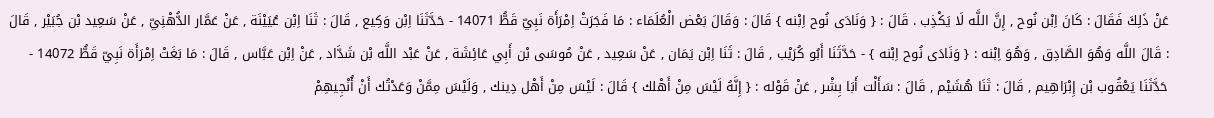عَنْ ذَلِكَ فَقَالَ : كَانَ اِبْن نُوح , إِنَّ اللَّه لَا يَكْذِب . قَالَ : { وَنَادَى نُوح اِبْنه } قَالَ : وَقَالَ بَعْض الْعُلَمَاء : مَا فَجَرَتْ اِمْرَأَة نَبِيّ قَطُّ 14071 - حَدَّثَنَا اِبْن وَكِيع , قَالَ : ثَنَا اِبْن عُيَيْنَة , عَنْ عَمَّار الدُّهْنِيّ , عَنْ سَعِيد بْن جُبَيْر , قَالَ : قَالَ اللَّه وَهُوَ الصَّادِق , وَهُوَ اِبْنه : { وَنَادَى نُوح اِبْنه } - حَدَّثَنَا أَبُو كُرَيْب , قَالَ : ثَنَا اِبْن يَمَان , عَنْ سَعِيد , عَنْ مُوسَى بْن أَبِي عَائِشَة , عَنْ عَبْد اللَّه بْن شَدَّاد , عَنْ اِبْن عَبَّاس , قَالَ : مَا بَغَتْ اِمْرَأَة نَبِيّ قَطُّ 14072 - حَدَّثَنَا يَعْقُوب بْن إِبْرَاهِيم , قَالَ : ثَنَا هُشَيْم , قَالَ : سَأَلْت أَبَا بِشْر , عَنْ قَوْله : { إِنَّهُ لَيْسَ مِنْ أَهْلك } قَالَ : لَيْسَ مِنْ أَهْل دِينك , وَلَيْسَ مِمَّنْ وَعَدْتُك أَنْ أُنْجِيهِمْ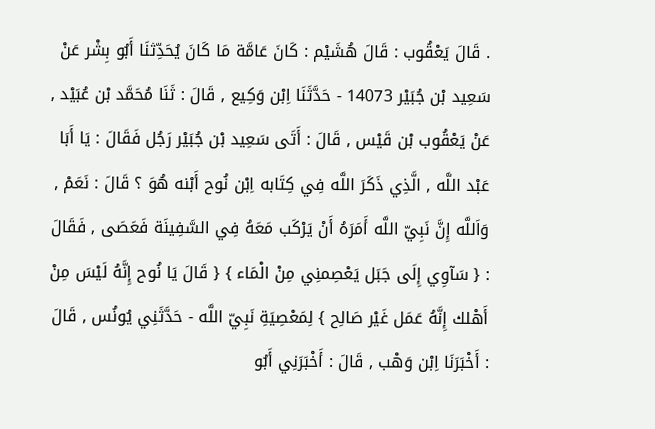. قَالَ يَعْقُوب : قَالَ هُشَيْم : كَانَ عَامَّة مَا كَانَ يُحَدِّثنَا أَبُو بِشْر عَنْ سَعِيد بْن جُبَيْر 14073 - حَدَّثَنَا اِبْن وَكِيع , قَالَ : ثَنَا مُحَمَّد بْن عُبَيْد , عَنْ يَعْقُوب بْن قَيْس , قَالَ : أَتَى سَعِيد بْن جُبَيْر رَجُل فَقَالَ : يَا أَبَا عَبْد اللَّه , الَّذِي ذَكَرَ اللَّه فِي كِتَابه اِبْن نُوح أَبْنه هُوَ ؟ قَالَ : نَعَمْ , وَاَللَّه إِنَّ نَبِيّ اللَّه أَمَرَهُ أَنْ يَرْكَب مَعَهُ فِي السَّفِينَة فَعَصَى , فَقَالَ : { سَآوِي إِلَى جَبَل يَعْصِمنِي مِنْ الْمَاء } { قَالَ يَا نُوح إِنَّهُ لَيْسَ مِنْ أَهْلك إِنَّهُ عَمَل غَيْر صَالِح } لِمَعْصِيَةِ نَبِيّ اللَّه - حَدَّثَنِي يُونُس , قَالَ : أَخْبَرَنَا اِبْن وَهْب , قَالَ : أَخْبَرَنِي أَبُو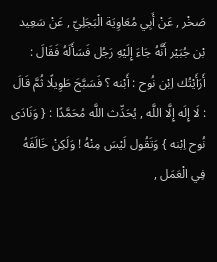صَخْر , عَنْ أَبِي مُعَاوِيَة الْبَجَلِيّ , عَنْ سَعِيد بْن جُبَيْر أَنَّهُ جَاءَ إِلَيْهِ رَجُل فَسَأَلَهُ فَقَالَ : أَرَأَيْتُك اِبْن نُوح : أَبْنه ؟ فَسَبَّحَ طَوِيلًا ثُمَّ قَالَ : لَا إِلَه إِلَّا اللَّه , يُحَدِّث اللَّه مُحَمَّدًا : { وَنَادَى نُوح اِبْنه } وَتَقُول لَيْسَ مِنْهُ ! وَلَكِنْ خَالَفَهُ فِي الْعَمَل ,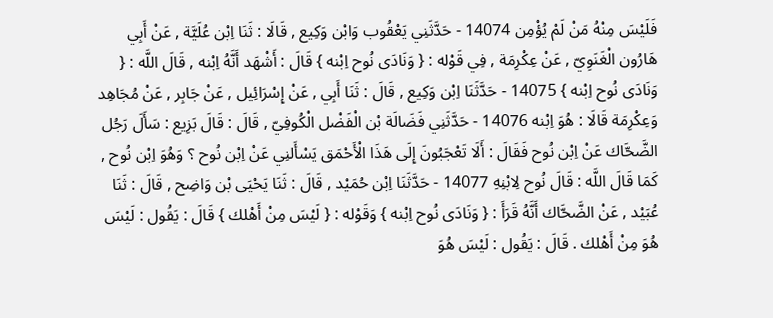فَلَيْسَ مِنْهُ مَنْ لَمْ يُؤْمِن 14074 - حَدَّثَنِي يَعْقُوب وَابْن وَكِيع , قَالَا : ثَنَا اِبْن عُلَيَّة , عَنْ أَبِي هَارُون الْغَنَوِيّ , عَنْ عِكْرِمَة , فِي قَوْله : { وَنَادَى نُوح اِبْنه } قَالَ : أَشْهَد أَنَّهُ اِبْنه , قَالَ اللَّه : { وَنَادَى نُوح اِبْنه } 14075 - حَدَّثَنَا اِبْن وَكِيع , قَالَ : ثَنَا أَبِي , عَنْ إِسْرَائِيل , عَنْ جَابِر , عَنْ مُجَاهِد وَعِكْرِمَة قَالَا : هُوَ اِبْنه 14076 - حَدَّثَنِي فَضَالَة بْن الْفَضْل الْكُوفِيّ , قَالَ : قَالَ بَزِيع : سَأَلَ رَجُل الضَّحَّاك عَنْ اِبْن نُوح فَقَالَ : أَلَا تَعْجَبُونَ إِلَى هَذَا الْأَحْمَق يَسْأَلنِي عَنْ اِبْن نُوح ؟ وَهُوَ اِبْن نُوح , كَمَا قَالَ اللَّه : قَالَ نُوح لِابْنِهِ 14077 - حَدَّثَنَا اِبْن حُمَيْد , قَالَ : ثَنَا يَحْيَى بْن وَاضِح , قَالَ : ثَنَا عُبَيْد , عَنْ الضَّحَّاك أَنَّهُ قَرَأَ : { وَنَادَى نُوح اِبْنه } وَقَوْله : { لَيْسَ مِنْ أَهْلك } قَالَ : يَقُول : لَيْسَ هُوَ مِنْ أَهْلك . قَالَ : يَقُول : لَيْسَ هُوَ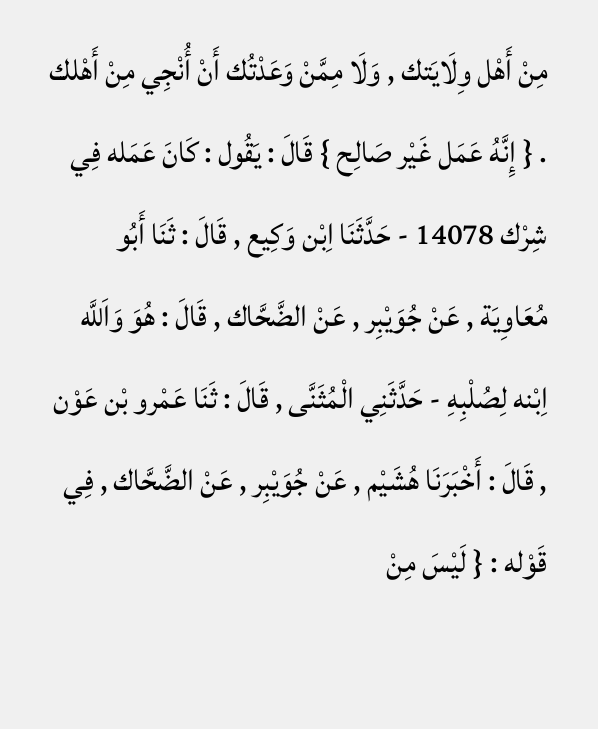مِنْ أَهْل وِلَايَتك , وَلَا مِمَّنْ وَعَدْتُك أَنْ أُنْجِي مِنْ أَهْلك . { إِنَّهُ عَمَل غَيْر صَالِح } قَالَ : يَقُول : كَانَ عَمَله فِي شِرْك 14078 - حَدَّثَنَا اِبْن وَكِيع , قَالَ : ثَنَا أَبُو مُعَاوِيَة , عَنْ جُوَيْبِر , عَنْ الضَّحَّاك , قَالَ : هُوَ وَاَللَّه اِبْنه لِصُلْبِهِ - حَدَّثَنِي الْمُثَنَّى , قَالَ : ثَنَا عَمْرو بْن عَوْن , قَالَ : أَخْبَرَنَا هُشَيْم , عَنْ جُوَيْبِر , عَنْ الضَّحَّاك , فِي قَوْله : { لَيْسَ مِنْ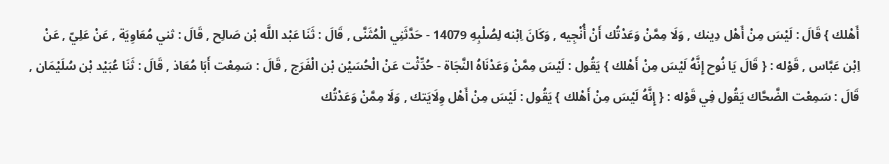أَهْلك } قَالَ : لَيْسَ مِنْ أَهْل دِينك , وَلَا مِمَّنْ وَعَدْتُك أَنْ أُنْجِيه , وَكَانَ اِبْنه لِصُلْبِهِ 14079 - حَدَّثَنِي الْمُثَنَّى , قَالَ : ثَنَا عَبْد اللَّه بْن صَالِح , قَالَ : ثني مُعَاوِيَة , عَنْ عَلِيّ , عَنْ اِبْن عَبَّاس , قَوْله : { قَالَ يَا نُوح إِنَّهُ لَيْسَ مِنْ أَهْلك } يَقُول : لَيْسَ مِمَّنْ وَعَدْنَاهُ النَّجَاة - حُدِّثْت عَنْ الْحُسَيْن بْن الْفَرَج , قَالَ : سَمِعْت أَبَا مُعَاذ , قَالَ : ثَنَا عُبَيْد بْن سُلَيْمَان , قَالَ : سَمِعْت الضَّحَّاك يَقُول فِي قَوْله : { إِنَّهُ لَيْسَ مِنْ أَهْلك } يَقُول : لَيْسَ مِنْ أَهْل وِلَايَتك , وَلَا مِمَّنْ وَعَدْتُك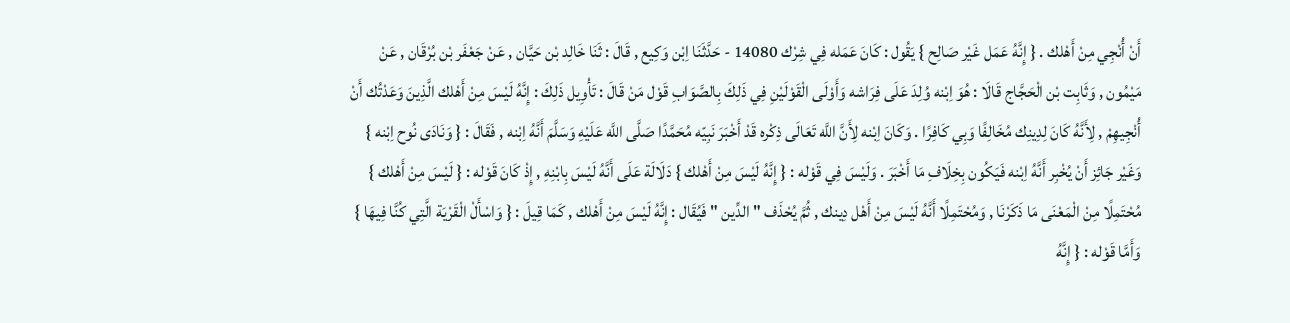أَنْ أُنْجِي مِنْ أَهْلك . { إِنَّهُ عَمَل غَيْر صَالِح } يَقُول : كَانَ عَمَله فِي شِرْك 14080 - حَدَّثَنَا اِبْن وَكِيع , قَالَ : ثَنَا خَالِد بْن حَيَّان , عَنْ جَعْفَر بْن بُرْقَان , عَنْ مَيْمُون , وَثَابِت بْن الْحَجَّاج قَالَا : هُوَ اِبْنه وُلِدَ عَلَى فِرَاشه وَأَوْلَى الْقَوْلَيْنِ فِي ذَلِكَ بِالصَّوَابِ قَوْل مَنْ قَالَ : تَأْوِيل ذَلِكَ : إِنَّهُ لَيْسَ مِنْ أَهْلك الَّذِينَ وَعَدْتُك أَنْ أُنْجِيهِمْ , لِأَنَّهُ كَانَ لِدِينِك مُخَالِفًا وَبِي كَافِرًا . وَكَانَ اِبْنه لِأَنَّ اللَّه تَعَالَى ذِكْره قَدْ أَخْبَرَ نَبِيّه مُحَمَّدًا صَلَّى اللَّه عَلَيْهِ وَسَلَّمَ أَنَّهُ اِبْنه , فَقَالَ : { وَنَادَى نُوح اِبْنه } وَغَيْر جَائِز أَنْ يُخْبِر أَنَّهُ اِبْنه فَيَكُون بِخِلَافِ مَا أَخْبَرَ . وَلَيْسَ فِي قَوْله : { إِنَّهُ لَيْسَ مِنْ أَهْلك } دَلَالَة عَلَى أَنَّهُ لَيْسَ بِابْنِهِ , إِذْ كَانَ قَوْله : { لَيْسَ مِنْ أَهْلك } مُحْتَمِلًا مِنْ الْمَعْنَى مَا ذَكَرْنَا , وَمُحْتَمِلًا أَنَّهُ لَيْسَ مِنْ أَهْل دِينك , ثُمَّ يُحْذَف " الدِّين " فَيُقَال : إِنَّهُ لَيْسَ مِنْ أَهْلك , كَمَا قِيلَ : { وَاسْأَلْ الْقَرْيَة الَّتِي كُنَّا فِيهَا } وَأَمَّا قَوْله : { إِنَّهُ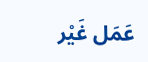عَمَل غَيْر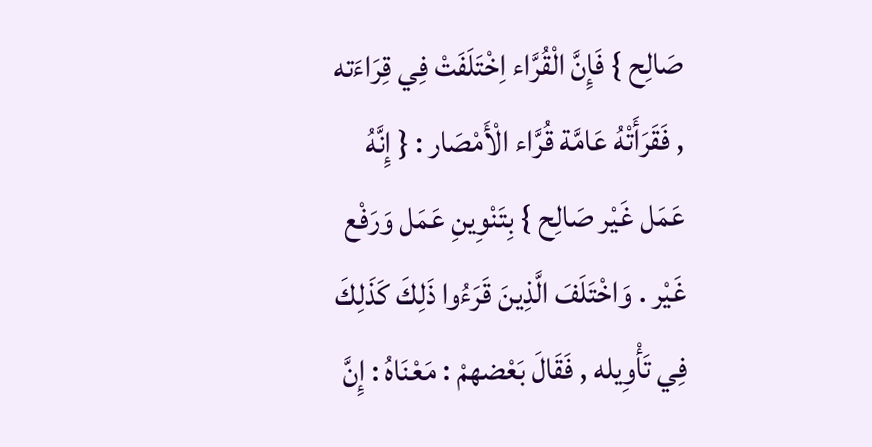صَالِح } فَإِنَّ الْقُرَّاء اِخْتَلَفَتْ فِي قِرَاءَته , فَقَرَأَتْهُ عَامَّة قُرَّاء الْأَمْصَار : { إِنَّهُ عَمَل غَيْر صَالِح } بِتَنْوِينِ عَمَل وَرَفْع غَيْر . وَاخْتَلَفَ الَّذِينَ قَرَءُوا ذَلِكَ كَذَلِكَ فِي تَأْوِيله , فَقَالَ بَعْضهمْ : مَعْنَاهُ : إِنَّ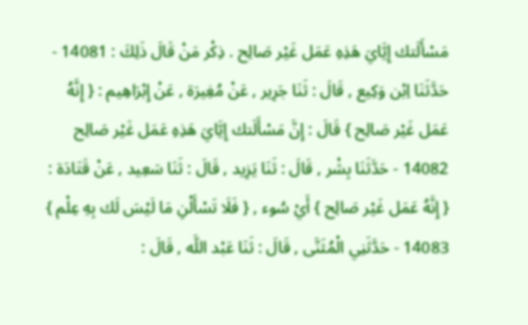مَسْأَلَتك إِيَّايَ هَذِهِ عَمَل غَيْر صَالِح . ذِكْر مَنْ قَالَ ذَلِكَ : 14081 - حَدَّثَنَا اِبْن وَكِيع , قَالَ : ثَنَا جَرِير , عَنْ مُغِيرَة , عَنْ إِبْرَاهِيم : { إِنَّهُ عَمَل غَيْر صَالِح } قَالَ : إِنَّ مَسْأَلَتك إِيَّايَ هَذِهِ عَمَل غَيْر صَالِح 14082 - حَدَّثَنَا بِشْر , قَالَ : ثَنَا يَزِيد , قَالَ : ثَنَا سَعِيد , عَنْ قَتَادَة : { إِنَّهُ عَمَل غَيْر صَالِح } أَيْ سُوء , { فَلَا تَسْأَلْنِ مَا لَيْسَ لَك بِهِ عِلْم } 14083 - حَدَّثَنِي الْمُثَنَّى , قَالَ : ثَنَا عَبْد اللَّه , قَالَ :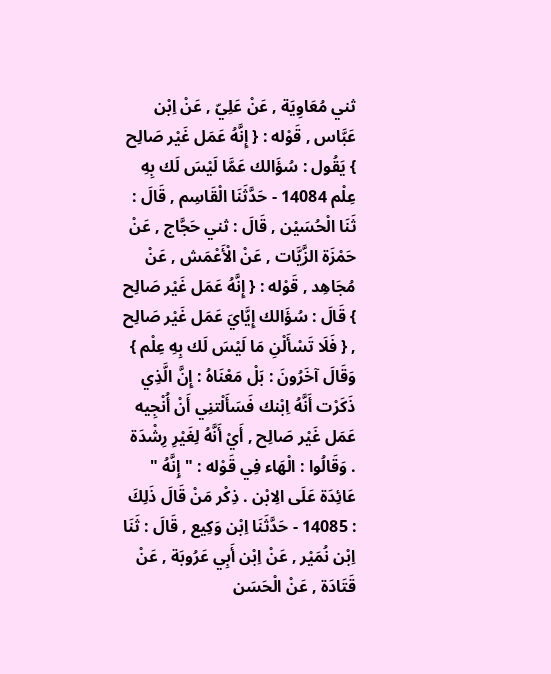ثني مُعَاوِيَة , عَنْ عَلِيّ , عَنْ اِبْن عَبَّاس , قَوْله : { إِنَّهُ عَمَل غَيْر صَالِح } يَقُول : سُؤَالك عَمَّا لَيْسَ لَك بِهِ عِلْم 14084 - حَدَّثَنَا الْقَاسِم , قَالَ : ثَنَا الْحُسَيْن , قَالَ : ثني حَجَّاج , عَنْ حَمْزَة الزَّيَّات , عَنْ الْأَعْمَش , عَنْ مُجَاهِد , قَوْله : { إِنَّهُ عَمَل غَيْر صَالِح } قَالَ : سُؤَالك إِيَّايَ عَمَل غَيْر صَالِح , { فَلَا تَسْأَلْنِ مَا لَيْسَ لَك بِهِ عِلْم } وَقَالَ آخَرُونَ : بَلْ مَعْنَاهُ : إِنَّ الَّذِي ذَكَرْت أَنَّهُ اِبْنك فَسَأَلْتنِي أَنْ أُنْجِيه عَمَل غَيْر صَالِح , أَيْ أَنَّهُ لِغَيْرِ رِشْدَة . وَقَالُوا : الْهَاء فِي قَوْله : " إِنَّهُ " عَائِدَة عَلَى الِابْن . ذِكْر مَنْ قَالَ ذَلِكَ : 14085 - حَدَّثَنَا اِبْن وَكِيع , قَالَ : ثَنَا اِبْن نُمَيْر , عَنْ اِبْن أَبِي عَرُوبَة , عَنْ قَتَادَة , عَنْ الْحَسَن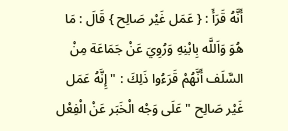أَنَّهُ قَرَأَ : { عَمَل غَيْر صَالِح } قَالَ : مَا هُوَ وَاَللَّه بِابْنِهِ وَرُوِيَ عَنْ جَمَاعَة مِنْ السَّلَف أَنَّهُمْ قَرَءُوا ذَلِكَ : " إِنَّهُ عَمَل غَيْر صَالِح " عَلَى وَجْه الْخَبَر عَنْ الْفِعْل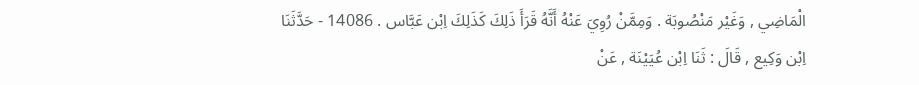الْمَاضِي , وَغَيْر مَنْصُوبَة . وَمِمَّنْ رُوِيَ عَنْهُ أَنَّهُ قَرَأَ ذَلِكَ كَذَلِكَ اِبْن عَبَّاس . 14086 - حَدَّثَنَا اِبْن وَكِيع , قَالَ : ثَنَا اِبْن عُيَيْنَة , عَنْ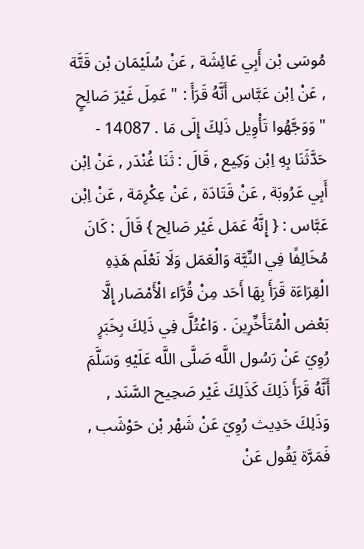مُوسَى بْن أَبِي عَائِشَة , عَنْ سُلَيْمَان بْن قَتَّة , عَنْ اِبْن عَبَّاس أَنَّهُ قَرَأَ : " عَمِلَ غَيْرَ صَالِحٍ " وَوَجَّهُوا تَأْوِيل ذَلِكَ إِلَى مَا . 14087 - حَدَّثَنَا بِهِ اِبْن وَكِيع , قَالَ : ثَنَا غُنْدَر , عَنْ اِبْن أَبِي عَرُوبَة , عَنْ قَتَادَة , عَنْ عِكْرِمَة , عَنْ اِبْن عَبَّاس : { إِنَّهُ عَمَل غَيْر صَالِح } قَالَ : كَانَ مُخَالِفًا فِي النِّيَّة وَالْعَمَل وَلَا نَعْلَم هَذِهِ الْقِرَاءَة قَرَأَ بِهَا أَحَد مِنْ قُرَّاء الْأَمْصَار إِلَّا بَعْض الْمُتَأَخِّرِينَ . وَاعْتُلَّ فِي ذَلِكَ بِخَبَرٍ رُوِيَ عَنْ رَسُول اللَّه صَلَّى اللَّه عَلَيْهِ وَسَلَّمَ أَنَّهُ قَرَأَ ذَلِكَ كَذَلِكَ غَيْر صَحِيح السَّنَد , وَذَلِكَ حَدِيث رُوِيَ عَنْ شَهْر بْن حَوْشَب , فَمَرَّة يَقُول عَنْ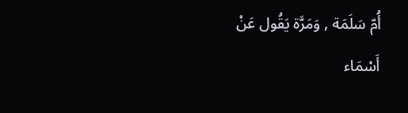أُمّ سَلَمَة , وَمَرَّة يَقُول عَنْ أَسْمَاء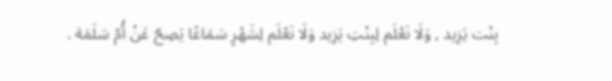بِنْت يَزِيد , وَلَا نَعْلَم لِبِنْتِ يَزِيد وَلَا نَعْلَم لِشَهْرٍ سَمَاعًا يَصِحّ عَنْ أُمّ سَلَمَة .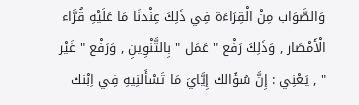وَالصَّوَاب مِنْ الْقِرَاءَة فِي ذَلِكَ عِنْدنَا مَا عَلَيْهِ قُرَّاء الْأَمْصَار , وَذَلِكَ رَفْع " عَمَل " بِالتَّنْوِينِ , وَرَفْع " غَيْر " , يَعْنِي : إِنَّ سُؤَالك إِيَّايَ مَا تَسْأَلنِيهِ فِي اِبْنك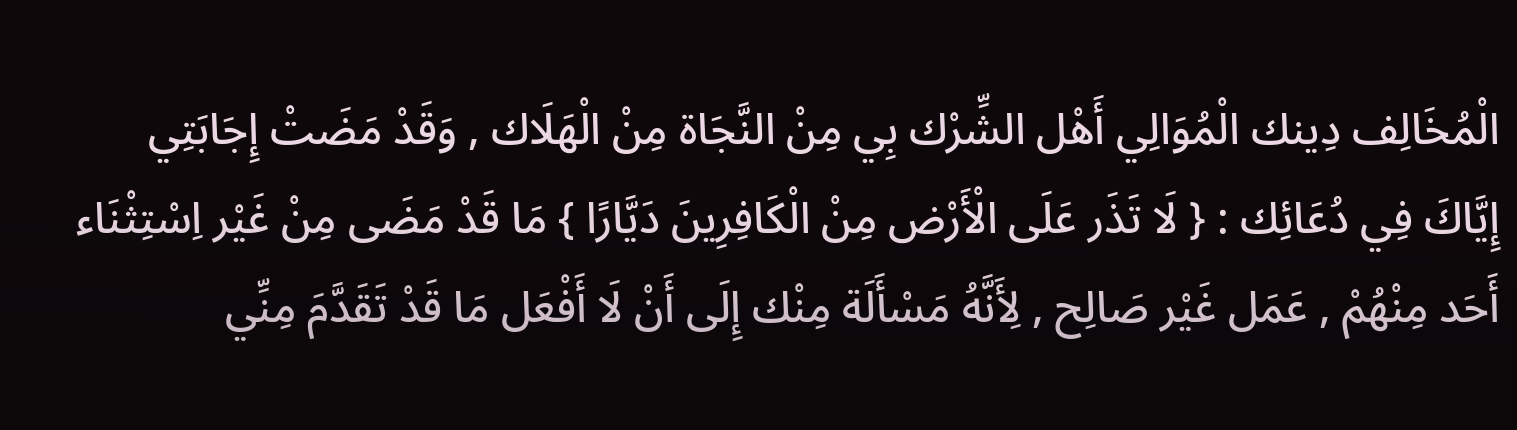الْمُخَالِف دِينك الْمُوَالِي أَهْل الشِّرْك بِي مِنْ النَّجَاة مِنْ الْهَلَاك , وَقَدْ مَضَتْ إِجَابَتِي إِيَّاكَ فِي دُعَائِك : { لَا تَذَر عَلَى الْأَرْض مِنْ الْكَافِرِينَ دَيَّارًا } مَا قَدْ مَضَى مِنْ غَيْر اِسْتِثْنَاء أَحَد مِنْهُمْ , عَمَل غَيْر صَالِح , لِأَنَّهُ مَسْأَلَة مِنْك إِلَى أَنْ لَا أَفْعَل مَا قَدْ تَقَدَّمَ مِنِّي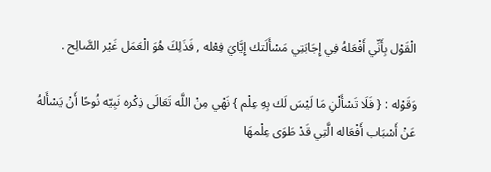الْقَوْل بِأَنِّي أَفْعَلهُ فِي إِجَابَتِي مَسْأَلَتك إِيَّايَ فِعْله , فَذَلِكَ هُوَ الْعَمَل غَيْر الصَّالِح .

وَقَوْله : { فَلَا تَسْأَلْنِ مَا لَيْسَ لَك بِهِ عِلْم } نَهْي مِنْ اللَّه تَعَالَى ذِكْره نَبِيّه نُوحًا أَنْ يَسْأَلهُ عَنْ أَسْبَاب أَفْعَاله الَّتِي قَدْ طَوَى عِلْمهَا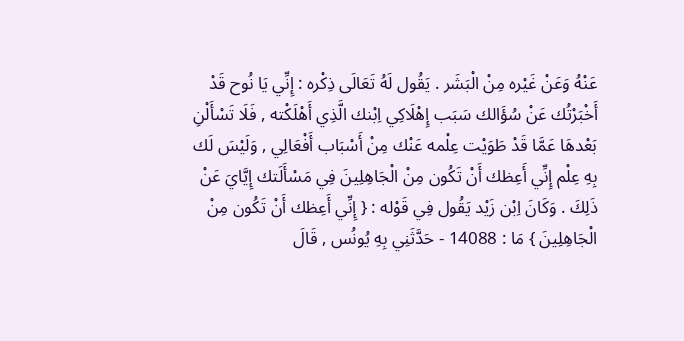عَنْهُ وَعَنْ غَيْره مِنْ الْبَشَر . يَقُول لَهُ تَعَالَى ذِكْره : إِنِّي يَا نُوح قَدْ أَخْبَرْتُك عَنْ سُؤَالك سَبَب إِهْلَاكِي اِبْنك الَّذِي أَهْلَكْته , فَلَا تَسْأَلْنِ بَعْدهَا عَمَّا قَدْ طَوَيْت عِلْمه عَنْك مِنْ أَسْبَاب أَفْعَالِي , وَلَيْسَ لَك بِهِ عِلْم إِنِّي أَعِظك أَنْ تَكُون مِنْ الْجَاهِلِينَ فِي مَسْأَلَتك إِيَّايَ عَنْ ذَلِكَ . وَكَانَ اِبْن زَيْد يَقُول فِي قَوْله : { إِنِّي أَعِظك أَنْ تَكُون مِنْ الْجَاهِلِينَ } مَا : 14088 - حَدَّثَنِي بِهِ يُونُس , قَالَ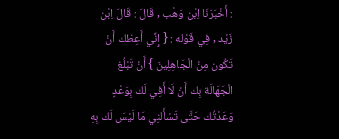: أَخْبَرَنَا اِبْن وَهْب , قَالَ : قَالَ اِبْن زَيْد , فِي قَوْله : { إِنِّي أَعِظك أَنْ تَكُون مِنْ الْجَاهِلِينَ } أَنْ تَبْلُغ الْجَهَالَة بِك أَنْ لَا أَفِي لَك بِوَعْدٍ وَعَدْتُك حَتَّى تَسْأَلنِي مَا لَيْسَ لَك بِهِ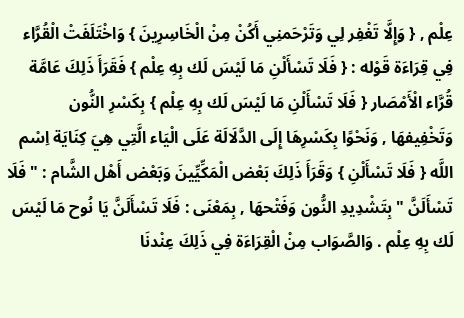عِلْم , { وَإِلَّا تَغْفِر لِي وَتَرْحَمنِي أَكُنْ مِنْ الْخَاسِرِينَ } وَاخْتَلَفَتْ الْقُرَّاء فِي قِرَاءَة قَوْله : { فَلَا تَسْأَلْنِ مَا لَيْسَ لَك بِهِ عِلْم } فَقَرَأَ ذَلِكَ عَامَّة قُرَّاء الْأَمْصَار { فَلَا تَسْأَلْنِ مَا لَيْسَ لَك بِهِ عِلْم } بِكَسْرِ النُّون وَتَخْفِيفهَا , وَنَحْوًا بِكَسْرِهَا إِلَى الدَّلَالَة عَلَى الْيَاء الَّتِي هِيَ كِنَايَة اِسْم اللَّه { فَلَا تَسْأَلْنِ } وَقَرَأَ ذَلِكَ بَعْض الْمَكِّيِّينَ وَبَعْض أَهْل الشَّام : " فَلَا تَسْأَلَنَّ " بِتَشْدِيدِ النُّون وَفَتْحهَا , بِمَعْنَى : فَلَا تَسْأَلَنَّ يَا نُوح مَا لَيْسَ لَك بِهِ عِلْم . وَالصَّوَاب مِنْ الْقِرَاءَة فِي ذَلِكَ عِنْدنَا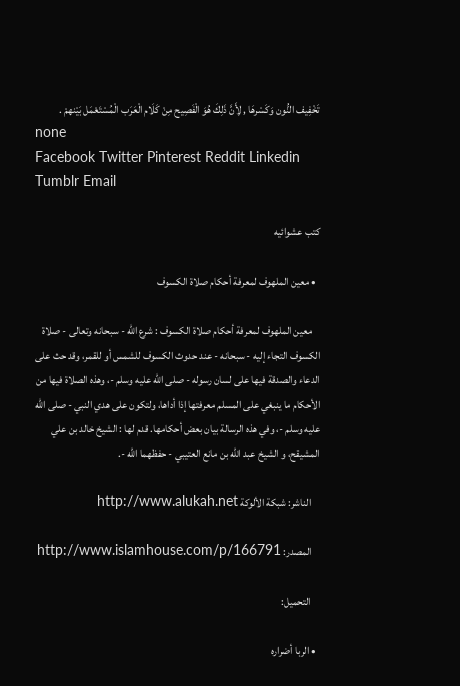تَخْفِيف النُّون وَكَسْرهَا , لِأَنَّ ذَلِكَ هُوَ الْفَصِيح مِنْ كَلَام الْعَرَب الْمُسْتَعْمَل بَيْنهمْ .
none
Facebook Twitter Pinterest Reddit Linkedin Tumblr Email

كتب عشوائيه

  • معين الملهوف لمعرفة أحكام صلاة الكسوف

    معين الملهوف لمعرفة أحكام صلاة الكسوف : شرع الله - سبحانه وتعالى - صلاة الكسوف التجاء إليه - سبحانه - عند حدوث الكسوف للشمس أو للقمر، وقد حث على الدعاء والصدقة فيها على لسان رسوله - صلى الله عليه وسلم -، وهذه الصلاة فيها من الأحكام ما ينبغي على المسلم معرفتها إذا أداها، ولتكون على هدي النبي - صلى الله عليه وسلم -، وفي هذه الرسالة بيان بعض أحكامها. قدم لها : الشيخ خالد بن علي المشيقح، و الشيخ عبد الله بن مانع العتيبي - حفظهما الله -.

    الناشر: شبكة الألوكة http://www.alukah.net

    المصدر: http://www.islamhouse.com/p/166791

    التحميل:

  • الربا أضراره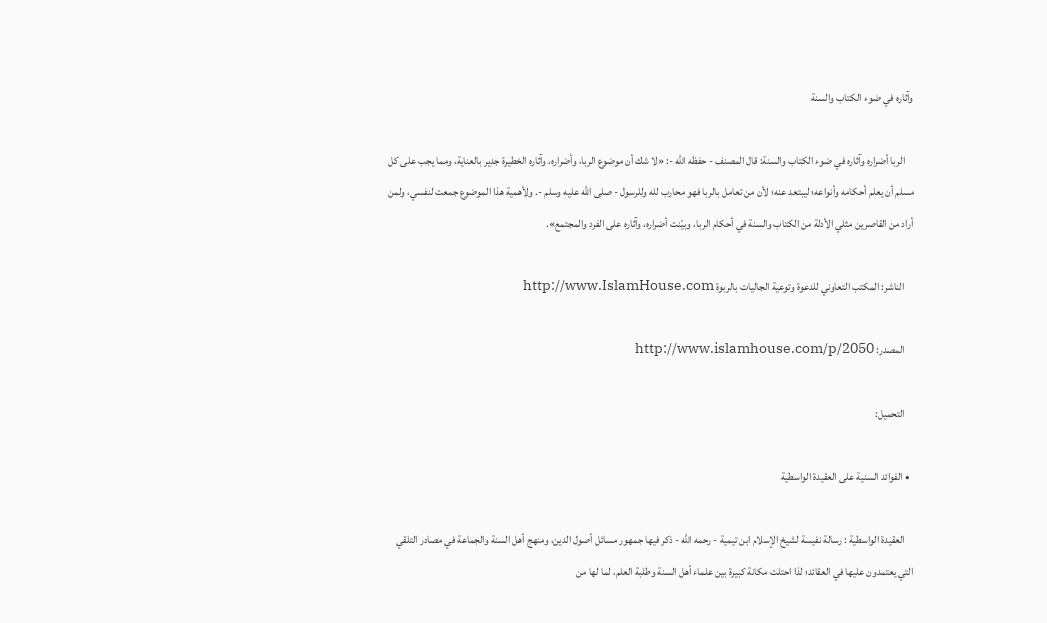وآثاره في ضوء الكتاب والسنة

    الربا أضراره وآثاره في ضوء الكتاب والسنة: قال المصنف - حفظه الله -: «لا شك أن موضوع الربا، وأضراره، وآثاره الخطيرة جدير بالعناية، ومما يجب على كل مسلم أن يعلم أحكامه وأنواعه؛ ليبتعد عنه؛ لأن من تعامل بالربا فهو محارب لله وللرسول - صلى الله عليه وسلم -. ولأهمية هذا الموضوع جمعت لنفسي، ولمن أراد من القاصرين مثلي الأدلة من الكتاب والسنة في أحكام الربا، وبيّنت أضراره، وآثاره على الفرد والمجتمع».

    الناشر: المكتب التعاوني للدعوة وتوعية الجاليات بالربوة http://www.IslamHouse.com

    المصدر: http://www.islamhouse.com/p/2050

    التحميل:

  • الفوائد السنية على العقيدة الواسطية

    العقيدة الواسطية : رسالة نفيسة لشيخ الإسلام ابن تيمية - رحمه الله - ذكر فيها جمهور مسائل أصول الدين، ومنهج أهل السنة والجماعة في مصادر التلقي التي يعتمدون عليها في العقائد؛ لذا احتلت مكانة كبيرة بين علماء أهل السنة وطلبة العلم، لما لها من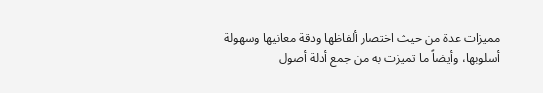مميزات عدة من حيث اختصار ألفاظها ودقة معانيها وسهولة أسلوبها، وأيضاً ما تميزت به من جمع أدلة أصول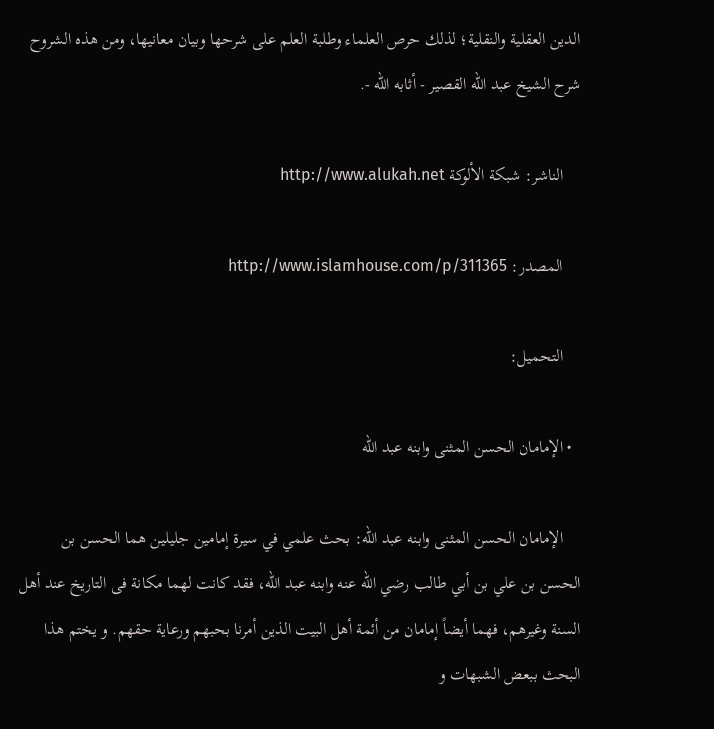الدين العقلية والنقلية؛ لذلك حرص العلماء وطلبة العلم على شرحها وبيان معانيها، ومن هذه الشروح شرح الشيخ عبد الله القصير - أثابه الله -.

    الناشر: شبكة الألوكة http://www.alukah.net

    المصدر: http://www.islamhouse.com/p/311365

    التحميل:

  • الإمامان الحسن المثنى وابنه عبد الله

    الإمامان الحسن المثنى وابنه عبد الله: بحث علمي في سيرة إمامين جليلين هما الحسن بن الحسن بن علي بن أبي طالب رضي الله عنه وابنه عبد الله، فقد كانت لهما مكانة فى التاريخ عند أهل السنة وغيرهم، فهما أيضاً إمامان من أئمة أهل البيت الذين أمرنا بحبهم ورعاية حقهم. و يختم هذا البحث ببعض الشبهات و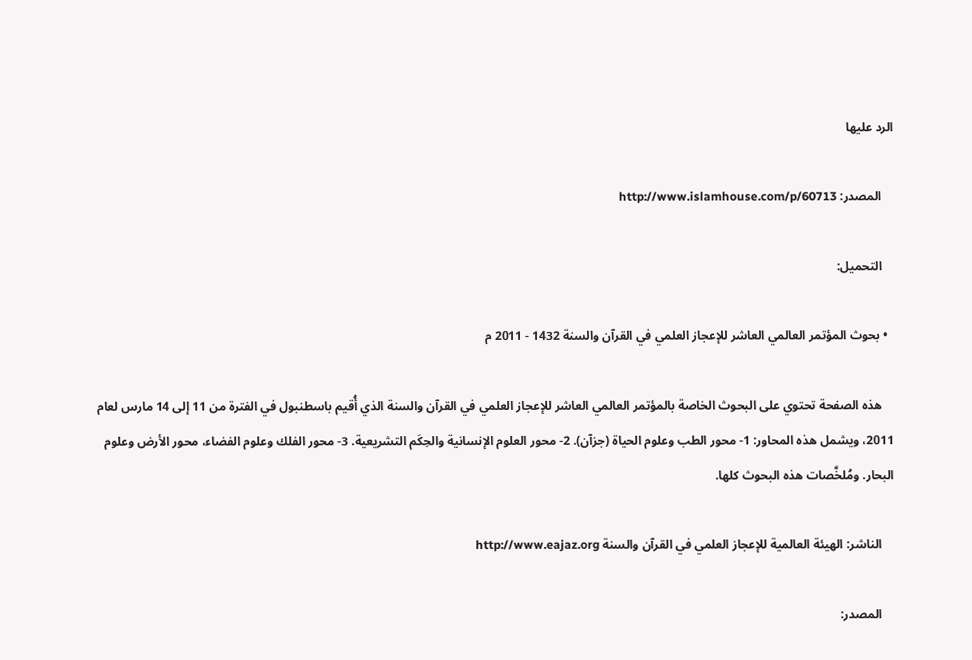الرد عليها

    المصدر: http://www.islamhouse.com/p/60713

    التحميل:

  • بحوث المؤتمر العالمي العاشر للإعجاز العلمي في القرآن والسنة 1432 - 2011 م

    هذه الصفحة تحتوي على البحوث الخاصة بالمؤتمر العالمي العاشر للإعجاز العلمي في القرآن والسنة الذي أُقيم باسطنبول في الفترة من 11 إلى 14 مارس لعام 2011، ويشمل هذه المحاور: 1- محور الطب وعلوم الحياة (جزآن). 2- محور العلوم الإنسانية والحِكَم التشريعية. 3- محور الفلك وعلوم الفضاء، محور الأرض وعلوم البحار. ومُلخَّصات هذه البحوث كلها.

    الناشر: الهيئة العالمية للإعجاز العلمي في القرآن والسنة http://www.eajaz.org

    المصدر: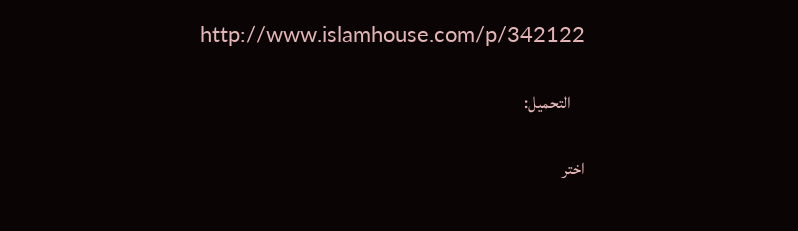http://www.islamhouse.com/p/342122

    التحميل:

اختر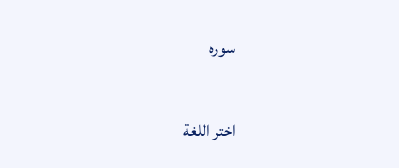سوره

اختر اللغة